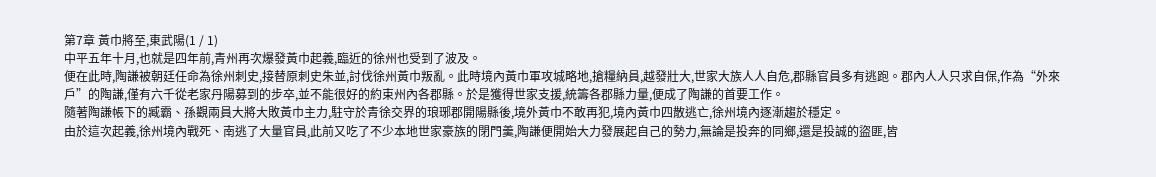第7章 黃巾將至,東武陽(1 / 1)
中平五年十月,也就是四年前,青州再次爆發黃巾起義,臨近的徐州也受到了波及。
便在此時,陶謙被朝廷任命為徐州刺史,接替原刺史朱並,討伐徐州黃巾叛亂。此時境內黃巾軍攻城略地,搶糧納員,越發壯大,世家大族人人自危,郡縣官員多有逃跑。郡內人人只求自保,作為“外來戶”的陶謙,僅有六千從老家丹陽募到的步卒,並不能很好的約束州內各郡縣。於是獲得世家支援,統籌各郡縣力量,便成了陶謙的首要工作。
隨著陶謙帳下的臧霸、孫觀兩員大將大敗黃巾主力,駐守於青徐交界的琅琊郡開陽縣後,境外黃巾不敢再犯,境內黃巾四散逃亡,徐州境內逐漸趨於穩定。
由於這次起義,徐州境內戰死、南逃了大量官員,此前又吃了不少本地世家豪族的閉門羹,陶謙便開始大力發展起自己的勢力,無論是投奔的同鄉,還是投誠的盜匪,皆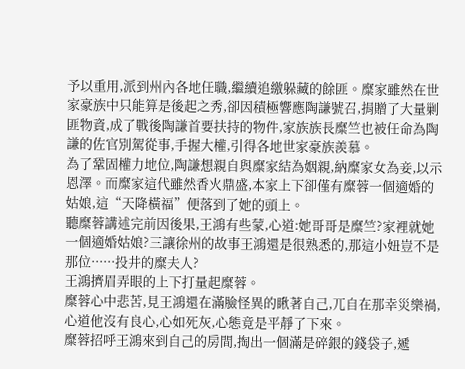予以重用,派到州內各地任職,繼續追繳躲藏的餘匪。糜家雖然在世家豪族中只能算是後起之秀,卻因積極響應陶謙號召,捐贈了大量剿匪物資,成了戰後陶謙首要扶持的物件,家族族長糜竺也被任命為陶謙的佐官別駕從事,手握大權,引得各地世家豪族羨慕。
為了鞏固權力地位,陶謙想親自與糜家結為姻親,納糜家女為妾,以示恩澤。而糜家這代雖然香火鼎盛,本家上下卻僅有糜蓉一個適婚的姑娘,這“天降橫福”便落到了她的頭上。
聽糜蓉講述完前因後果,王鴻有些蒙,心道:她哥哥是糜竺?家裡就她一個適婚姑娘?三讓徐州的故事王鴻還是很熟悉的,那這小妞豈不是那位······投井的糜夫人?
王鴻擠眉弄眼的上下打量起糜蓉。
糜蓉心中悲苦,見王鴻還在滿臉怪異的瞅著自己,兀自在那幸災樂禍,心道他沒有良心,心如死灰,心態竟是平靜了下來。
糜蓉招呼王鴻來到自己的房間,掏出一個滿是碎銀的錢袋子,遞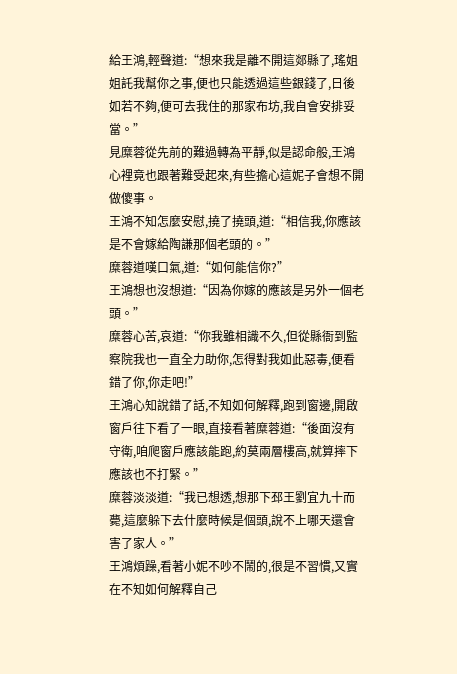給王鴻,輕聲道:“想來我是離不開這郯縣了,瑤姐姐託我幫你之事,便也只能透過這些銀錢了,日後如若不夠,便可去我住的那家布坊,我自會安排妥當。”
見糜蓉從先前的難過轉為平靜,似是認命般,王鴻心裡竟也跟著難受起來,有些擔心這妮子會想不開做傻事。
王鴻不知怎麼安慰,撓了撓頭,道:“相信我,你應該是不會嫁給陶謙那個老頭的。”
糜蓉道嘆口氣,道:“如何能信你?”
王鴻想也沒想道:“因為你嫁的應該是另外一個老頭。”
糜蓉心苦,哀道:“你我雖相識不久,但從縣衙到監察院我也一直全力助你,怎得對我如此惡毒,便看錯了你,你走吧!”
王鴻心知說錯了話,不知如何解釋,跑到窗邊,開啟窗戶往下看了一眼,直接看著糜蓉道:“後面沒有守衛,咱爬窗戶應該能跑,約莫兩層樓高,就算摔下應該也不打緊。”
糜蓉淡淡道:“我已想透,想那下邳王劉宜九十而薨,這麼躲下去什麼時候是個頭,說不上哪天還會害了家人。”
王鴻煩躁,看著小妮不吵不鬧的,很是不習慣,又實在不知如何解釋自己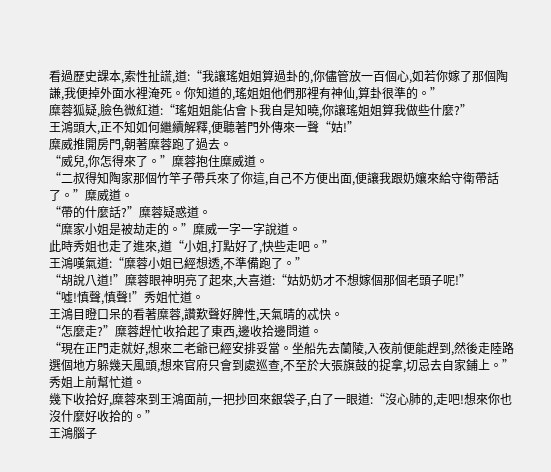看過歷史課本,索性扯謊,道:“我讓瑤姐姐算過卦的,你儘管放一百個心,如若你嫁了那個陶謙,我便掉外面水裡淹死。你知道的,瑤姐姐他們那裡有神仙,算卦很準的。”
糜蓉狐疑,臉色微紅道:“瑤姐姐能佔會卜我自是知曉,你讓瑤姐姐算我做些什麼?”
王鴻頭大,正不知如何繼續解釋,便聽著門外傳來一聲“姑!”
糜威推開房門,朝著糜蓉跑了過去。
“威兒,你怎得來了。”糜蓉抱住糜威道。
“二叔得知陶家那個竹竿子帶兵來了你這,自己不方便出面,便讓我跟奶孃來給守衛帶話了。”糜威道。
“帶的什麼話?”糜蓉疑惑道。
“糜家小姐是被劫走的。”糜威一字一字說道。
此時秀姐也走了進來,道“小姐,打點好了,快些走吧。”
王鴻嘆氣道:“糜蓉小姐已經想透,不準備跑了。”
“胡說八道!”糜蓉眼神明亮了起來,大喜道:“姑奶奶才不想嫁個那個老頭子呢!”
“噓!慎聲,慎聲!”秀姐忙道。
王鴻目瞪口呆的看著糜蓉,讚歎聲好脾性,天氣晴的忒快。
“怎麼走?”糜蓉趕忙收拾起了東西,邊收拾邊問道。
“現在正門走就好,想來二老爺已經安排妥當。坐船先去蘭陵,入夜前便能趕到,然後走陸路選個地方躲幾天風頭,想來官府只會到處巡查,不至於大張旗鼓的捉拿,切忌去自家鋪上。”秀姐上前幫忙道。
幾下收拾好,糜蓉來到王鴻面前,一把抄回來銀袋子,白了一眼道:“沒心肺的,走吧!想來你也沒什麼好收拾的。”
王鴻腦子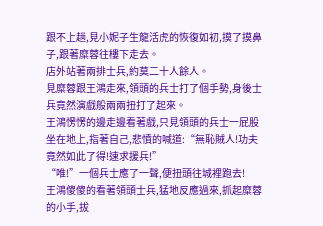跟不上趟,見小妮子生龍活虎的恢復如初,摸了摸鼻子,跟著糜蓉往樓下走去。
店外站著兩排士兵,約莫二十人餘人。
見糜蓉跟王鴻走來,領頭的兵士打了個手勢,身後士兵竟然演戲般兩兩扭打了起來。
王鴻愣愣的邊走邊看著戲,只見領頭的兵士一屁股坐在地上,指著自己,悲憤的喊道:“無恥賊人!功夫竟然如此了得!速求援兵!”
“唯!”一個兵士應了一聲,便扭頭往城裡跑去!
王鴻傻傻的看著領頭士兵,猛地反應過來,抓起糜蓉的小手,拔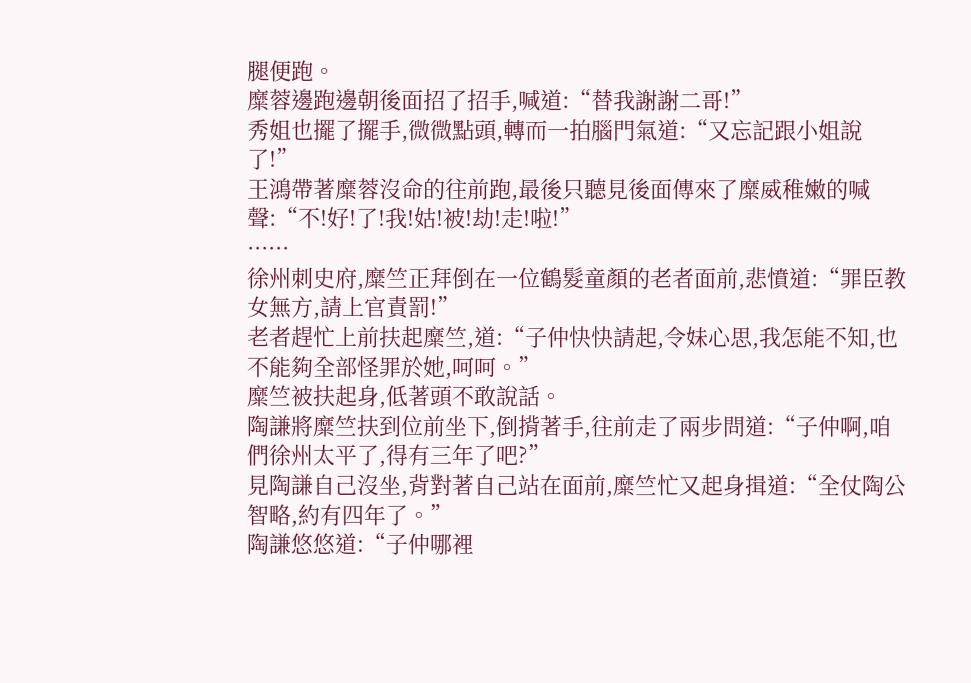腿便跑。
糜蓉邊跑邊朝後面招了招手,喊道:“替我謝謝二哥!”
秀姐也擺了擺手,微微點頭,轉而一拍腦門氣道:“又忘記跟小姐說了!”
王鴻帶著糜蓉沒命的往前跑,最後只聽見後面傳來了糜威稚嫩的喊聲:“不!好!了!我!姑!被!劫!走!啦!”
······
徐州刺史府,糜竺正拜倒在一位鶴髮童顏的老者面前,悲憤道:“罪臣教女無方,請上官責罰!”
老者趕忙上前扶起糜竺,道:“子仲快快請起,令妹心思,我怎能不知,也不能夠全部怪罪於她,呵呵。”
糜竺被扶起身,低著頭不敢說話。
陶謙將糜竺扶到位前坐下,倒揹著手,往前走了兩步問道:“子仲啊,咱們徐州太平了,得有三年了吧?”
見陶謙自己沒坐,背對著自己站在面前,糜竺忙又起身揖道:“全仗陶公智略,約有四年了。”
陶謙悠悠道:“子仲哪裡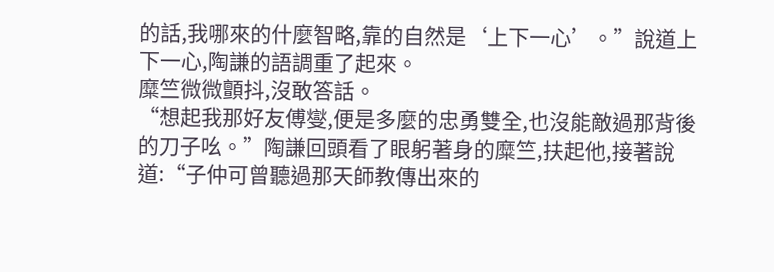的話,我哪來的什麼智略,靠的自然是‘上下一心’。”說道上下一心,陶謙的語調重了起來。
糜竺微微顫抖,沒敢答話。
“想起我那好友傅燮,便是多麼的忠勇雙全,也沒能敵過那背後的刀子吆。”陶謙回頭看了眼躬著身的糜竺,扶起他,接著說道:“子仲可曾聽過那天師教傳出來的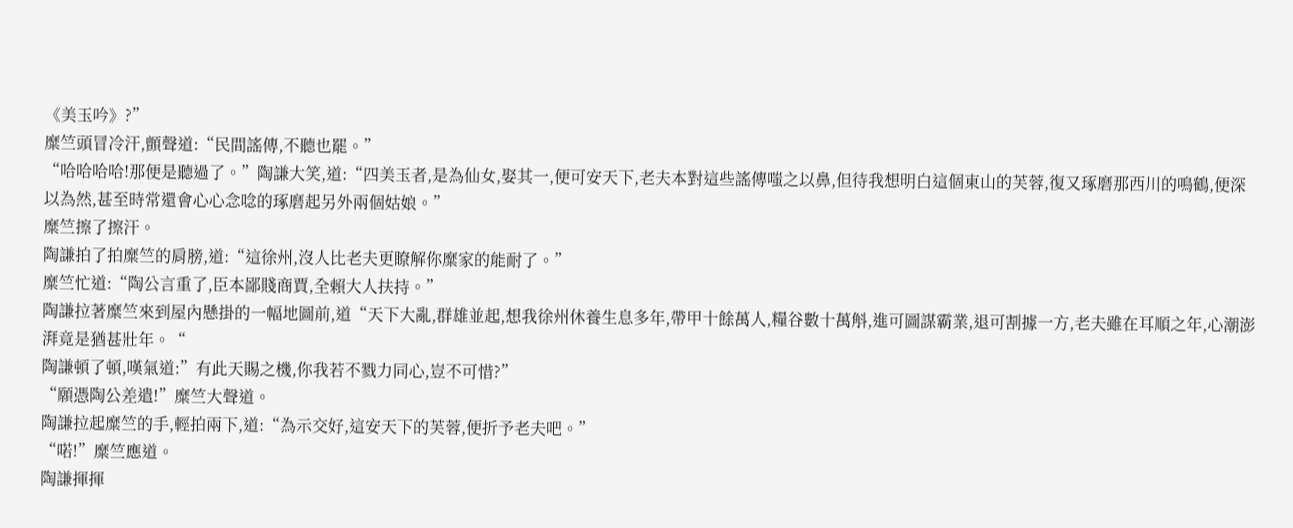《美玉吟》?”
糜竺頭冒冷汗,顫聲道:“民間謠傳,不聽也罷。”
“哈哈哈哈!那便是聽過了。”陶謙大笑,道:“四美玉者,是為仙女,娶其一,便可安天下,老夫本對這些謠傳嗤之以鼻,但待我想明白這個東山的芙蓉,復又琢磨那西川的鳴鶴,便深以為然,甚至時常還會心心念唸的琢磨起另外兩個姑娘。”
糜竺擦了擦汗。
陶謙拍了拍糜竺的肩膀,道:“這徐州,沒人比老夫更瞭解你糜家的能耐了。”
糜竺忙道:“陶公言重了,臣本鄙賤商賈,全賴大人扶持。”
陶謙拉著糜竺來到屋內懸掛的一幅地圖前,道“天下大亂,群雄並起,想我徐州休養生息多年,帶甲十餘萬人,糧谷數十萬斛,進可圖謀霸業,退可割據一方,老夫雖在耳順之年,心潮澎湃竟是猶甚壯年。“
陶謙頓了頓,嘆氣道:”有此天賜之機,你我若不戮力同心,豈不可惜?”
“願憑陶公差遣!”糜竺大聲道。
陶謙拉起糜竺的手,輕拍兩下,道:“為示交好,這安天下的芙蓉,便折予老夫吧。”
“喏!”糜竺應道。
陶謙揮揮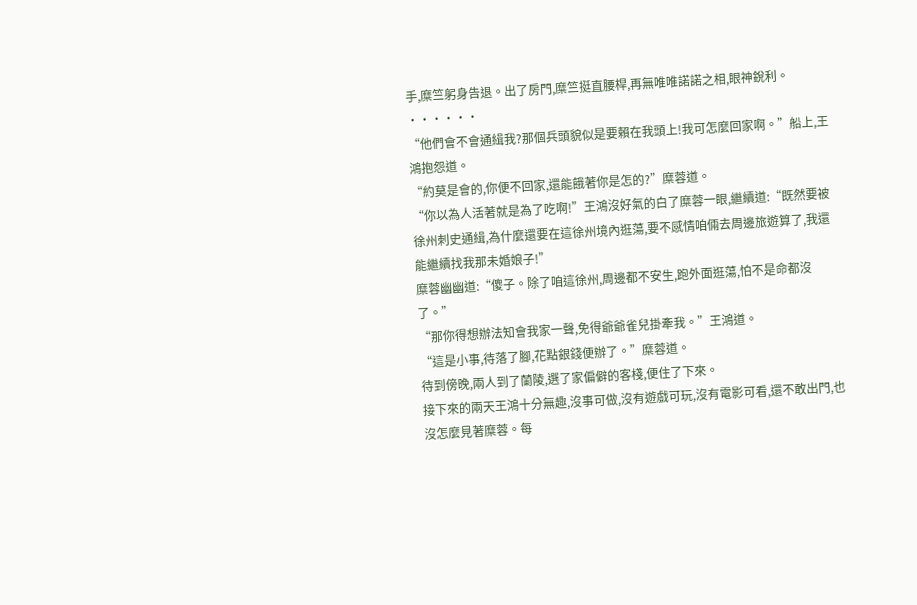手,糜竺躬身告退。出了房門,糜竺挺直腰桿,再無唯唯諾諾之相,眼神銳利。
······
“他們會不會通緝我?那個兵頭貌似是要賴在我頭上!我可怎麼回家啊。”船上,王鴻抱怨道。
“約莫是會的,你便不回家,還能餓著你是怎的?”糜蓉道。
“你以為人活著就是為了吃啊!”王鴻沒好氣的白了糜蓉一眼,繼續道:“既然要被徐州刺史通緝,為什麼還要在這徐州境內逛蕩,要不感情咱倆去周邊旅遊算了,我還能繼續找我那未婚娘子!”
糜蓉幽幽道:“傻子。除了咱這徐州,周邊都不安生,跑外面逛蕩,怕不是命都沒了。”
“那你得想辦法知會我家一聲,免得爺爺雀兒掛牽我。”王鴻道。
“這是小事,待落了腳,花點銀錢便辦了。”糜蓉道。
待到傍晚,兩人到了蘭陵,選了家偏僻的客棧,便住了下來。
接下來的兩天王鴻十分無趣,沒事可做,沒有遊戲可玩,沒有電影可看,還不敢出門,也沒怎麼見著糜蓉。每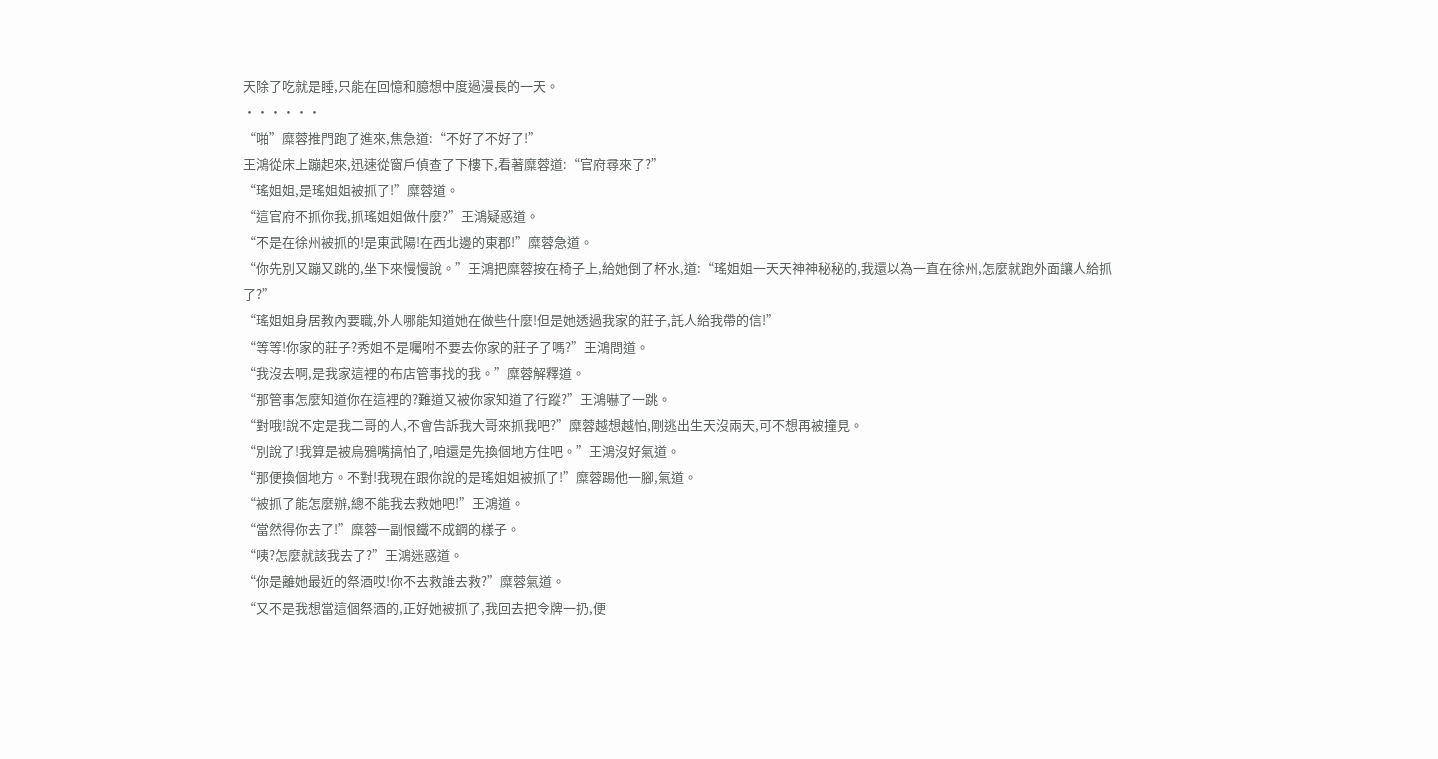天除了吃就是睡,只能在回憶和臆想中度過漫長的一天。
······
“啪”糜蓉推門跑了進來,焦急道:“不好了不好了!”
王鴻從床上蹦起來,迅速從窗戶偵查了下樓下,看著糜蓉道:“官府尋來了?”
“瑤姐姐,是瑤姐姐被抓了!”糜蓉道。
“這官府不抓你我,抓瑤姐姐做什麼?”王鴻疑惑道。
“不是在徐州被抓的!是東武陽!在西北邊的東郡!”糜蓉急道。
“你先別又蹦又跳的,坐下來慢慢說。”王鴻把糜蓉按在椅子上,給她倒了杯水,道:“瑤姐姐一天天神神秘秘的,我還以為一直在徐州,怎麼就跑外面讓人給抓了?”
“瑤姐姐身居教內要職,外人哪能知道她在做些什麼!但是她透過我家的莊子,託人給我帶的信!”
“等等!你家的莊子?秀姐不是囑咐不要去你家的莊子了嗎?”王鴻問道。
“我沒去啊,是我家這裡的布店管事找的我。”糜蓉解釋道。
“那管事怎麼知道你在這裡的?難道又被你家知道了行蹤?”王鴻嚇了一跳。
“對哦!說不定是我二哥的人,不會告訴我大哥來抓我吧?”糜蓉越想越怕,剛逃出生天沒兩天,可不想再被撞見。
“別說了!我算是被烏鴉嘴搞怕了,咱還是先換個地方住吧。”王鴻沒好氣道。
“那便換個地方。不對!我現在跟你說的是瑤姐姐被抓了!”糜蓉踢他一腳,氣道。
“被抓了能怎麼辦,總不能我去救她吧!”王鴻道。
“當然得你去了!”糜蓉一副恨鐵不成鋼的樣子。
“咦?怎麼就該我去了?”王鴻迷惑道。
“你是離她最近的祭酒哎!你不去救誰去救?”糜蓉氣道。
“又不是我想當這個祭酒的,正好她被抓了,我回去把令牌一扔,便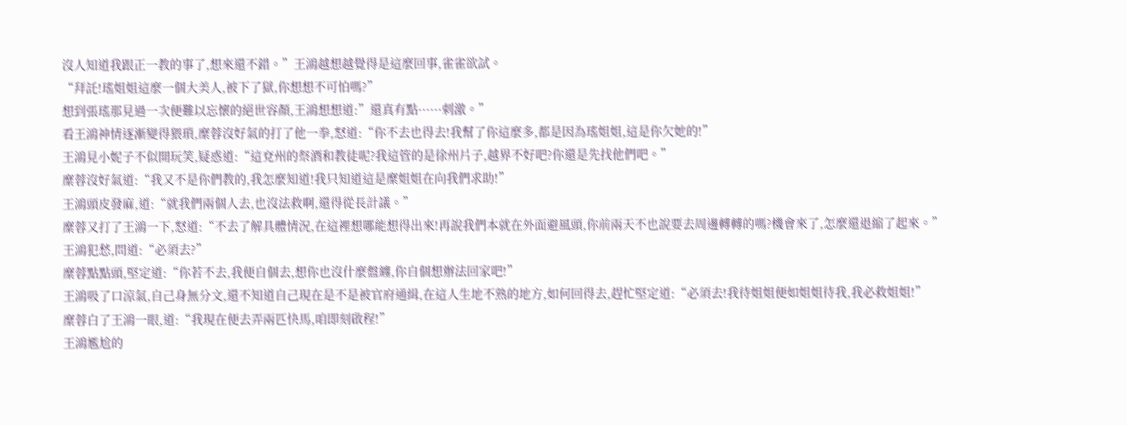沒人知道我跟正一教的事了,想來還不錯。”王鴻越想越覺得是這麼回事,雀雀欲試。
“拜託!瑤姐姐這麼一個大美人,被下了獄,你想想不可怕嗎?”
想到張瑤那見過一次便難以忘懷的絕世容顏,王鴻想想道:”還真有點······刺激。”
看王鴻神情逐漸變得猥瑣,糜蓉沒好氣的打了他一拳,怒道:“你不去也得去!我幫了你這麼多,都是因為瑤姐姐,這是你欠她的!”
王鴻見小妮子不似開玩笑,疑惑道:“這兗州的祭酒和教徒呢?我這管的是徐州片子,越界不好吧?你還是先找他們吧。”
糜蓉沒好氣道:“我又不是你們教的,我怎麼知道!我只知道這是糜姐姐在向我們求助!”
王鴻頭皮發麻,道:“就我們兩個人去,也沒法救啊,還得從長計議。”
糜蓉又打了王鴻一下,怒道:“不去了解具體情況,在這裡想哪能想得出來!再說我們本就在外面避風頭,你前兩天不也說要去周邊轉轉的嗎?機會來了,怎麼還退縮了起來。”
王鴻犯愁,問道:“必須去?”
糜蓉點點頭,堅定道:“你若不去,我便自個去,想你也沒什麼盤纏,你自個想辦法回家吧!”
王鴻吸了口涼氣,自己身無分文,還不知道自己現在是不是被官府通緝,在這人生地不熟的地方,如何回得去,趕忙堅定道:“必須去!我待姐姐便如姐姐待我,我必救姐姐!”
糜蓉白了王鴻一眼,道:“我現在便去弄兩匹快馬,咱即刻啟程!”
王鴻尷尬的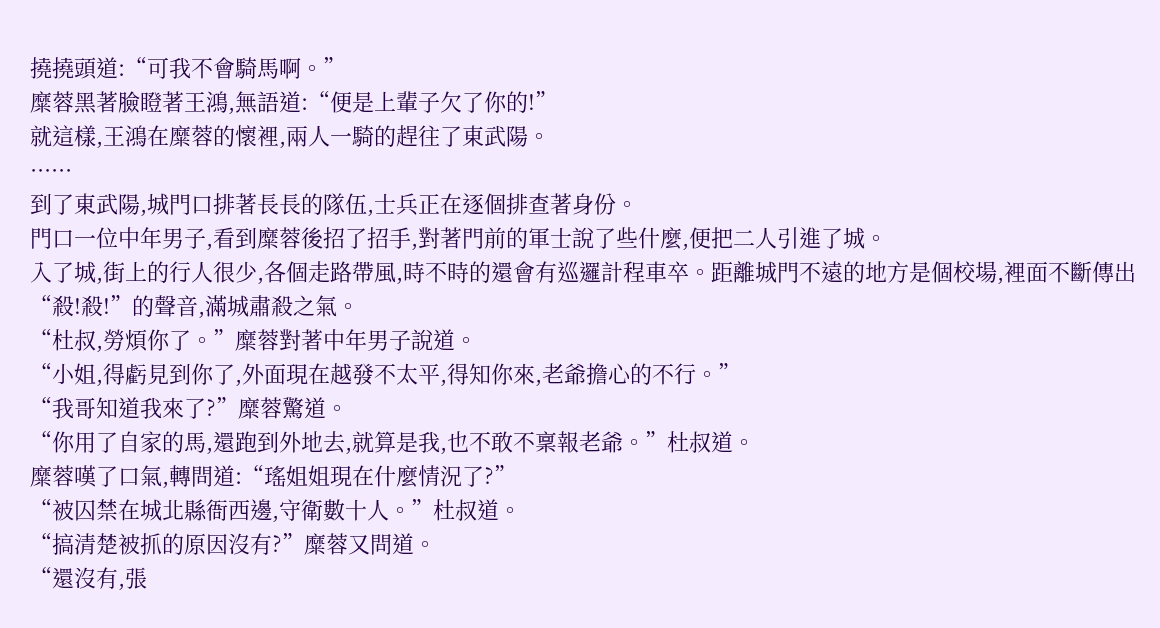撓撓頭道:“可我不會騎馬啊。”
糜蓉黑著臉瞪著王鴻,無語道:“便是上輩子欠了你的!”
就這樣,王鴻在糜蓉的懷裡,兩人一騎的趕往了東武陽。
······
到了東武陽,城門口排著長長的隊伍,士兵正在逐個排查著身份。
門口一位中年男子,看到糜蓉後招了招手,對著門前的軍士說了些什麼,便把二人引進了城。
入了城,街上的行人很少,各個走路帶風,時不時的還會有巡邏計程車卒。距離城門不遠的地方是個校場,裡面不斷傳出“殺!殺!”的聲音,滿城肅殺之氣。
“杜叔,勞煩你了。”糜蓉對著中年男子說道。
“小姐,得虧見到你了,外面現在越發不太平,得知你來,老爺擔心的不行。”
“我哥知道我來了?”糜蓉驚道。
“你用了自家的馬,還跑到外地去,就算是我,也不敢不稟報老爺。”杜叔道。
糜蓉嘆了口氣,轉問道:“瑤姐姐現在什麼情況了?”
“被囚禁在城北縣衙西邊,守衛數十人。”杜叔道。
“搞清楚被抓的原因沒有?”糜蓉又問道。
“還沒有,張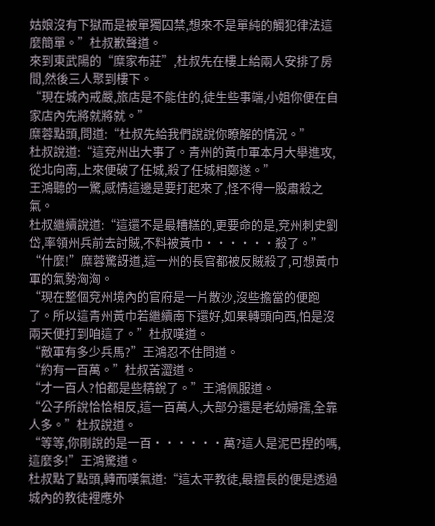姑娘沒有下獄而是被單獨囚禁,想來不是單純的觸犯律法這麼簡單。”杜叔歉聲道。
來到東武陽的“糜家布莊”,杜叔先在樓上給兩人安排了房間,然後三人聚到樓下。
“現在城內戒嚴,旅店是不能住的,徒生些事端,小姐你便在自家店內先將就將就。”
糜蓉點頭,問道:“杜叔先給我們說說你瞭解的情況。”
杜叔說道:“這兗州出大事了。青州的黃巾軍本月大舉進攻,從北向南,上來便破了任城,殺了任城相鄭遂。”
王鴻聽的一驚,感情這邊是要打起來了,怪不得一股肅殺之氣。
杜叔繼續說道:“這還不是最糟糕的,更要命的是,兗州刺史劉岱,率領州兵前去討賊,不料被黃巾······殺了。”
“什麼!”糜蓉驚訝道,這一州的長官都被反賊殺了,可想黃巾軍的氣勢洶洶。
“現在整個兗州境內的官府是一片散沙,沒些擔當的便跑了。所以這青州黃巾若繼續南下還好,如果轉頭向西,怕是沒兩天便打到咱這了。”杜叔嘆道。
“敵軍有多少兵馬?”王鴻忍不住問道。
“約有一百萬。”杜叔苦澀道。
“才一百人?怕都是些精銳了。”王鴻佩服道。
“公子所說恰恰相反,這一百萬人,大部分還是老幼婦孺,全靠人多。”杜叔說道。
“等等,你剛說的是一百······萬?這人是泥巴捏的嗎,這麼多!”王鴻驚道。
杜叔點了點頭,轉而嘆氣道:“這太平教徒,最擅長的便是透過城內的教徒裡應外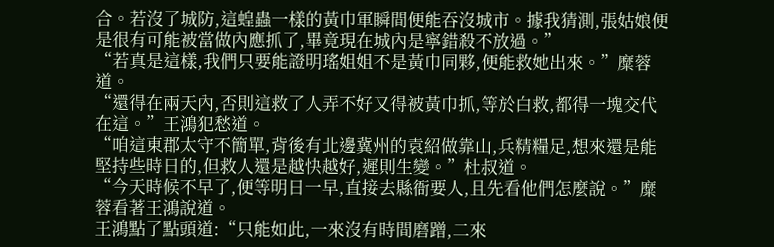合。若沒了城防,這蝗蟲一樣的黃巾軍瞬間便能吞沒城市。據我猜測,張姑娘便是很有可能被當做內應抓了,畢竟現在城內是寧錯殺不放過。”
“若真是這樣,我們只要能證明瑤姐姐不是黃巾同夥,便能救她出來。”糜蓉道。
“還得在兩天內,否則這救了人弄不好又得被黃巾抓,等於白救,都得一塊交代在這。”王鴻犯愁道。
“咱這東郡太守不簡單,背後有北邊冀州的袁紹做靠山,兵精糧足,想來還是能堅持些時日的,但救人還是越快越好,遲則生變。”杜叔道。
“今天時候不早了,便等明日一早,直接去縣衙要人,且先看他們怎麼說。”糜蓉看著王鴻說道。
王鴻點了點頭道:“只能如此,一來沒有時間磨蹭,二來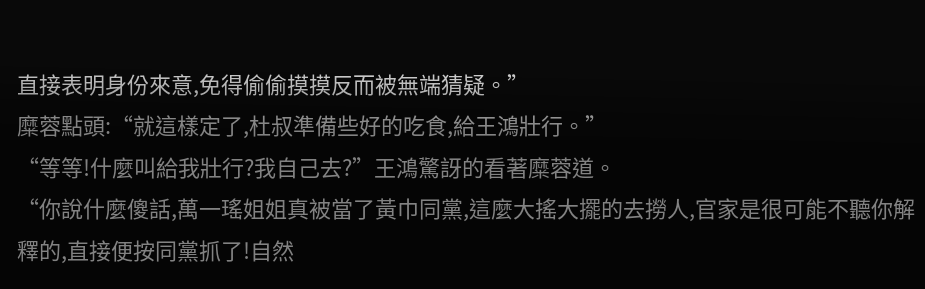直接表明身份來意,免得偷偷摸摸反而被無端猜疑。”
糜蓉點頭:“就這樣定了,杜叔準備些好的吃食,給王鴻壯行。”
“等等!什麼叫給我壯行?我自己去?”王鴻驚訝的看著糜蓉道。
“你說什麼傻話,萬一瑤姐姐真被當了黃巾同黨,這麼大搖大擺的去撈人,官家是很可能不聽你解釋的,直接便按同黨抓了!自然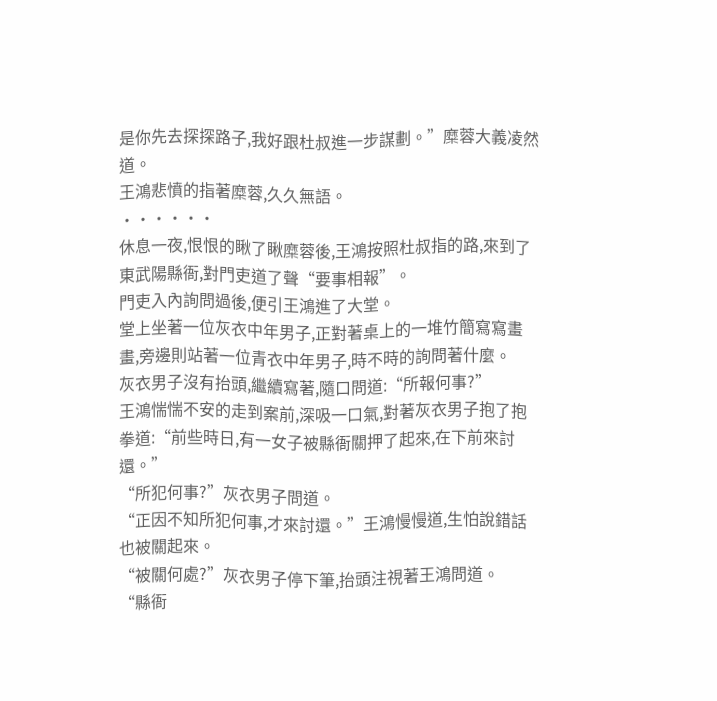是你先去探探路子,我好跟杜叔進一步謀劃。”糜蓉大義凌然道。
王鴻悲憤的指著糜蓉,久久無語。
······
休息一夜,恨恨的瞅了瞅糜蓉後,王鴻按照杜叔指的路,來到了東武陽縣衙,對門吏道了聲“要事相報”。
門吏入內詢問過後,便引王鴻進了大堂。
堂上坐著一位灰衣中年男子,正對著桌上的一堆竹簡寫寫畫畫,旁邊則站著一位青衣中年男子,時不時的詢問著什麼。
灰衣男子沒有抬頭,繼續寫著,隨口問道:“所報何事?”
王鴻惴惴不安的走到案前,深吸一口氣,對著灰衣男子抱了抱拳道:“前些時日,有一女子被縣衙關押了起來,在下前來討還。”
“所犯何事?”灰衣男子問道。
“正因不知所犯何事,才來討還。”王鴻慢慢道,生怕說錯話也被關起來。
“被關何處?”灰衣男子停下筆,抬頭注視著王鴻問道。
“縣衙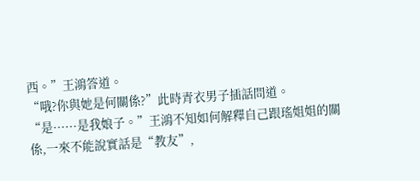西。”王鴻答道。
“哦?你與她是何關係?”此時青衣男子插話問道。
“是······是我娘子。”王鴻不知如何解釋自己跟瑤姐姐的關係,一來不能說實話是“教友”,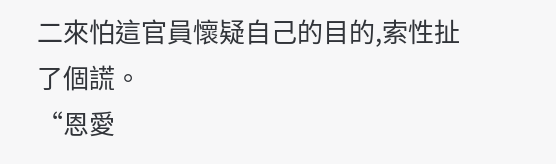二來怕這官員懷疑自己的目的,索性扯了個謊。
“恩愛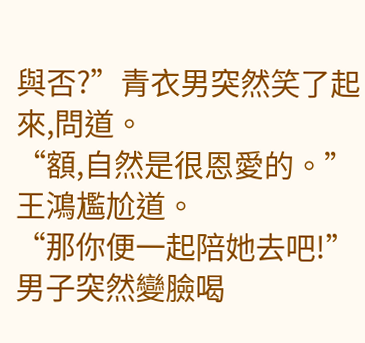與否?”青衣男突然笑了起來,問道。
“額,自然是很恩愛的。”王鴻尷尬道。
“那你便一起陪她去吧!”男子突然變臉喝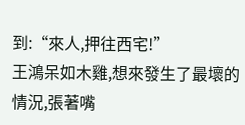到:“來人,押往西宅!”
王鴻呆如木雞,想來發生了最壞的情況,張著嘴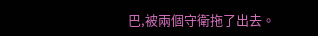巴,被兩個守衛拖了出去。